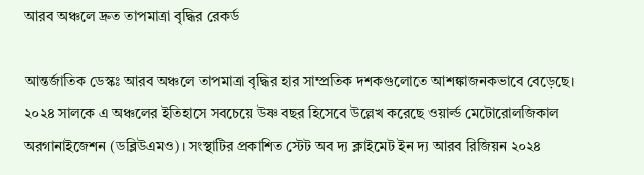আরব অঞ্চলে দ্রুত তাপমাত্রা বৃদ্ধির রেকর্ড

আন্তর্জাতিক ডেস্কঃ আরব অঞ্চলে তাপমাত্রা বৃদ্ধির হার সাম্প্রতিক দশকগুলোতে আশঙ্কাজনকভাবে বেড়েছে। ২০২৪ সালকে এ অঞ্চলের ইতিহাসে সবচেয়ে উষ্ণ বছর হিসেবে উল্লেখ করেছে ওয়ার্ল্ড মেটোরোলজিকাল অরগানাইজেশন (ডব্লিউএমও)। সংস্থাটির প্রকাশিত স্টেট অব দ্য ক্লাইমেট ইন দ্য আরব রিজিয়ন ২০২৪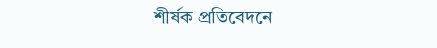শীর্ষক প্রতিবেদনে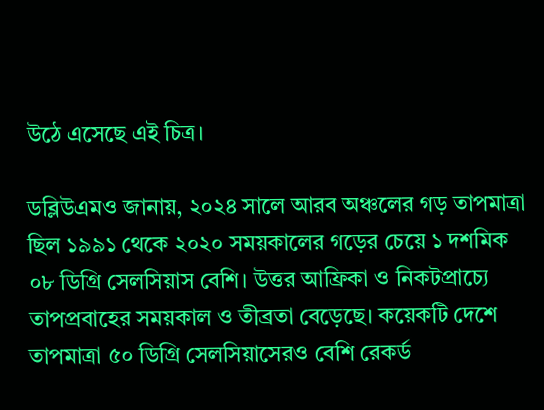উঠে এসেছে এই চিত্র।

ডব্লিউএমও জানায়, ২০২৪ সালে আরব অঞ্চলের গড় তাপমাত্রা ছিল ১৯৯১ থেকে ২০২০ সময়কালের গড়ের চেয়ে ১ দশমিক ০৮ ডিগ্রি সেলসিয়াস বেশি। উত্তর আফ্রিকা ও নিকটপ্রাচ্যে তাপপ্রবাহের সময়কাল ও তীব্রতা বেড়েছে। কয়েকটি দেশে তাপমাত্রা ৫০ ডিগ্রি সেলসিয়াসেরও বেশি রেকর্ড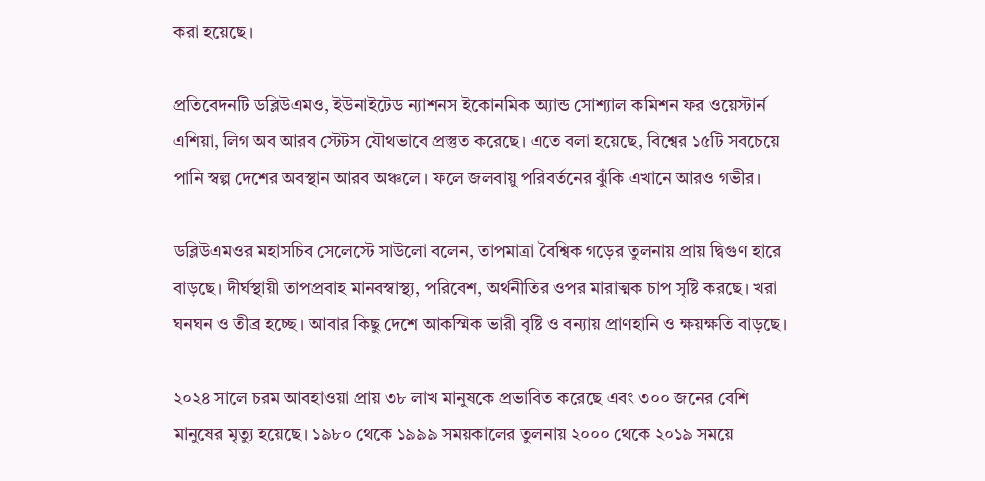করা হয়েছে।

প্রতিবেদনটি ডব্লিউএমও, ইউনাইটেড ন্যাশনস ইকোনমিক অ্যান্ড সোশ্যাল কমিশন ফর ওয়েস্টার্ন এশিয়া, লিগ অব আরব স্টেটস যৌথভাবে প্রস্তুত করেছে। এতে বলা হয়েছে, বিশ্বের ১৫টি সবচেয়ে পানি স্বল্প দেশের অবস্থান আরব অঞ্চলে। ফলে জলবায়ু পরিবর্তনের ঝুঁকি এখানে আরও গভীর।

ডব্লিউএমওর মহাসচিব সেলেস্টে সাউলো বলেন, তাপমাত্রা বৈশ্বিক গড়ের তুলনায় প্রায় দ্বিগুণ হারে বাড়ছে। দীর্ঘস্থায়ী তাপপ্রবাহ মানবস্বাস্থ্য, পরিবেশ, অর্থনীতির ওপর মারাত্মক চাপ সৃষ্টি করছে। খরা ঘনঘন ও তীব্র হচ্ছে। আবার কিছু দেশে আকস্মিক ভারী বৃষ্টি ও বন্যায় প্রাণহানি ও ক্ষয়ক্ষতি বাড়ছে।

২০২৪ সালে চরম আবহাওয়া প্রায় ৩৮ লাখ মানুষকে প্রভাবিত করেছে এবং ৩০০ জনের বেশি মানুষের মৃত্যু হয়েছে। ১৯৮০ থেকে ১৯৯৯ সময়কালের তুলনায় ২০০০ থেকে ২০১৯ সময়ে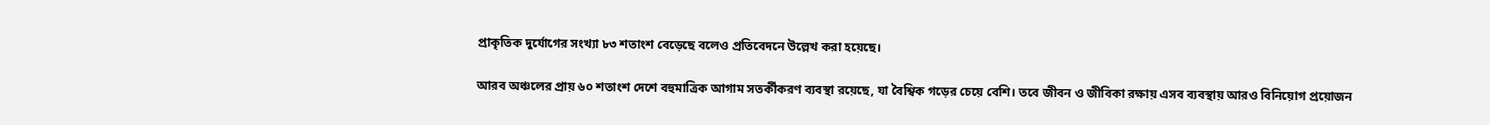প্রাকৃতিক দুর্যোগের সংখ্যা ৮৩ শতাংশ বেড়েছে বলেও প্রতিবেদনে উল্লেখ করা হয়েছে।

আরব অঞ্চলের প্রায় ৬০ শতাংশ দেশে বহুমাত্রিক আগাম সতর্কীকরণ ব্যবস্থা রয়েছে, যা বৈশ্বিক গড়ের চেয়ে বেশি। তবে জীবন ও জীবিকা রক্ষায় এসব ব্যবস্থায় আরও বিনিয়োগ প্রয়োজন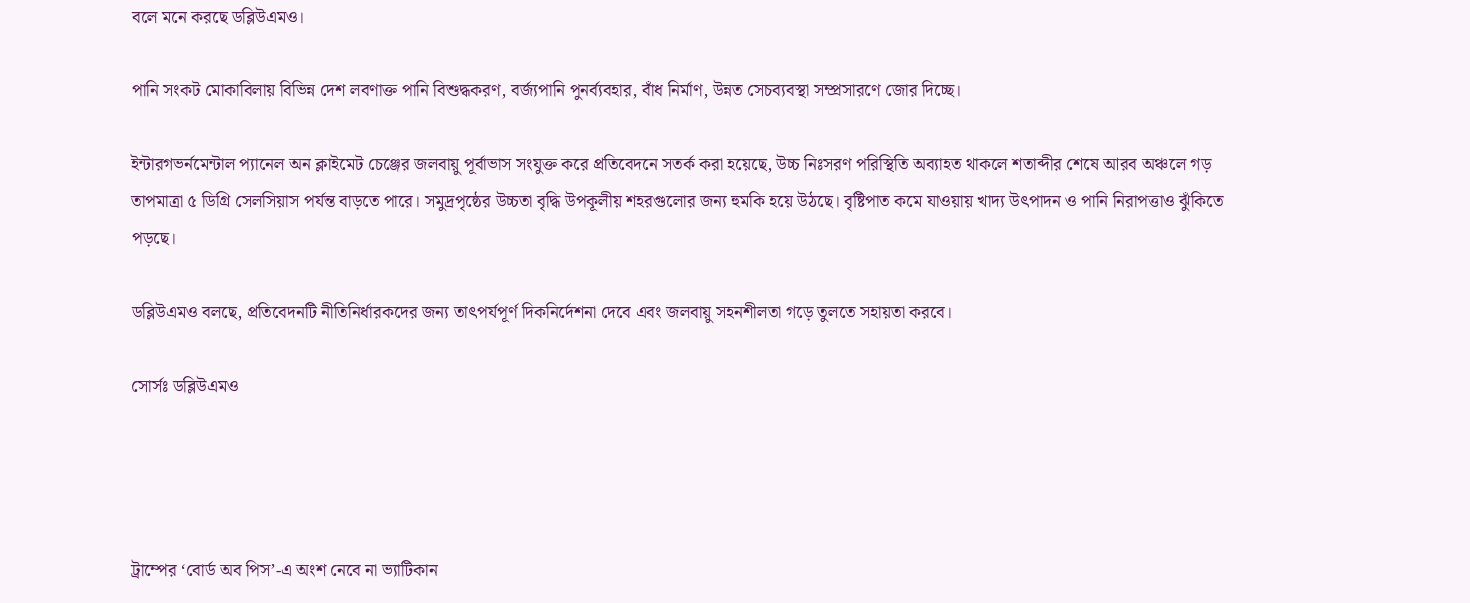বলে মনে করছে ডব্লিউএমও।

পানি সংকট মোকাবিলায় বিভিন্ন দেশ লবণাক্ত পানি বিশুদ্ধকরণ, বর্জ্যপানি পুনর্ব্যবহার, বাঁধ নির্মাণ, উন্নত সেচব্যবস্থা সম্প্রসারণে জোর দিচ্ছে।

ইন্টারগভর্নমেন্টাল প্যানেল অন ক্লাইমেট চেঞ্জের জলবায়ু পূর্বাভাস সংযুক্ত করে প্রতিবেদনে সতর্ক করা হয়েছে, উচ্চ নিঃসরণ পরিস্থিতি অব্যাহত থাকলে শতাব্দীর শেষে আরব অঞ্চলে গড় তাপমাত্রা ৫ ডিগ্রি সেলসিয়াস পর্যন্ত বাড়তে পারে। সমুদ্রপৃষ্ঠের উচ্চতা বৃদ্ধি উপকূলীয় শহরগুলোর জন্য হুমকি হয়ে উঠছে। বৃষ্টিপাত কমে যাওয়ায় খাদ্য উৎপাদন ও পানি নিরাপত্তাও ঝুঁকিতে পড়ছে।

ডব্লিউএমও বলছে, প্রতিবেদনটি নীতিনির্ধারকদের জন্য তাৎপর্যপূর্ণ দিকনির্দেশনা দেবে এবং জলবায়ু সহনশীলতা গড়ে তুলতে সহায়তা করবে।

সোর্সঃ ডব্লিউএমও




ট্রাম্পের ‘বোর্ড অব পিস’-এ অংশ নেবে না ভ্যাটিকান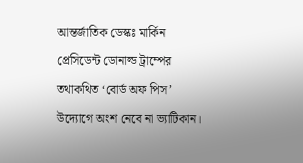আন্তর্জাতিক ডেস্কঃ মার্কিন প্রেসিডেন্ট ডোনাল্ড ট্রাম্পের তথাকথিত ‘বোর্ড অফ পিস’ উদ্যোগে অংশ নেবে না ভ্যাটিকান।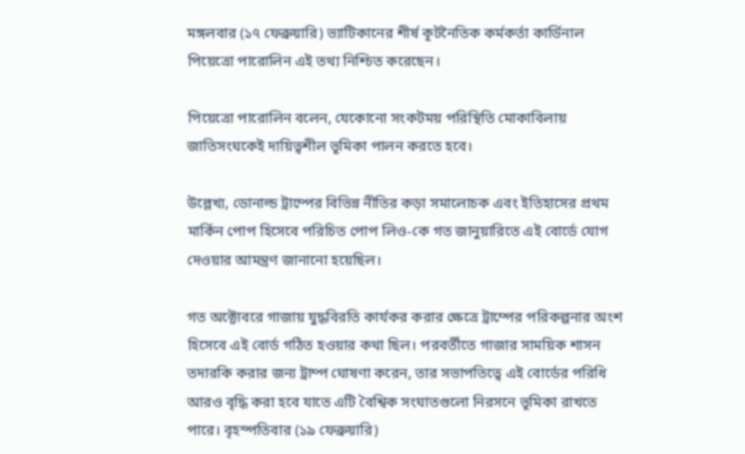মঙ্গলবার (১৭ ফেব্রুয়ারি) ভ্যাটিকানের শীর্ষ কূটনৈতিক কর্মকর্তা কার্ডিনাল পিয়েত্রো পারোলিন এই তথ্য নিশ্চিত করেছেন।

পিয়েত্রো পারোলিন বলেন, যেকোনো সংকটময় পরিস্থিতি মোকাবিলায় জাতিসংঘকেই দায়িত্বশীল ভূমিকা পালন করতে হবে।

উল্লেখ্য, ডোনাল্ড ট্রাম্পের বিভিন্ন নীতির কড়া সমালোচক এবং ইতিহাসের প্রথম মার্কিন পোপ হিসেবে পরিচিত পোপ লিও-কে গত জানুয়ারিতে এই বোর্ডে যোগ দেওয়ার আমন্ত্রণ জানানো হয়েছিল।

গত অক্টোবরে গাজায় যুদ্ধবিরতি কার্যকর করার ক্ষেত্রে ট্রাম্পের পরিকল্পনার অংশ হিসেবে এই বোর্ড গঠিত হওয়ার কথা ছিল। পরবর্তীতে গাজার সাময়িক শাসন তদারকি করার জন্য ট্রাম্প ঘোষণা করেন, তার সভাপতিত্বে এই বোর্ডের পরিধি আরও বৃদ্ধি করা হবে যাতে এটি বৈশ্বিক সংঘাতগুলো নিরসনে ভূমিকা রাখতে পারে। বৃহস্পতিবার (১৯ ফেব্রুয়ারি)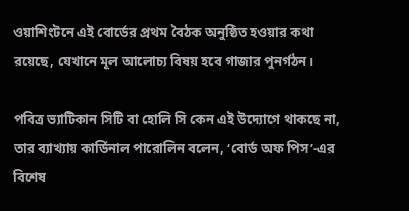ওয়াশিংটনে এই বোর্ডের প্রথম বৈঠক অনুষ্ঠিত হওয়ার কথা রয়েছে, যেখানে মূল আলোচ্য বিষয় হবে গাজার পুনর্গঠন।

পবিত্র ভ্যাটিকান সিটি বা হোলি সি কেন এই উদ্যোগে থাকছে না, তার ব্যাখ্যায় কার্ডিনাল পারোলিন বলেন, ‘বোর্ড অফ পিস’-এর বিশেষ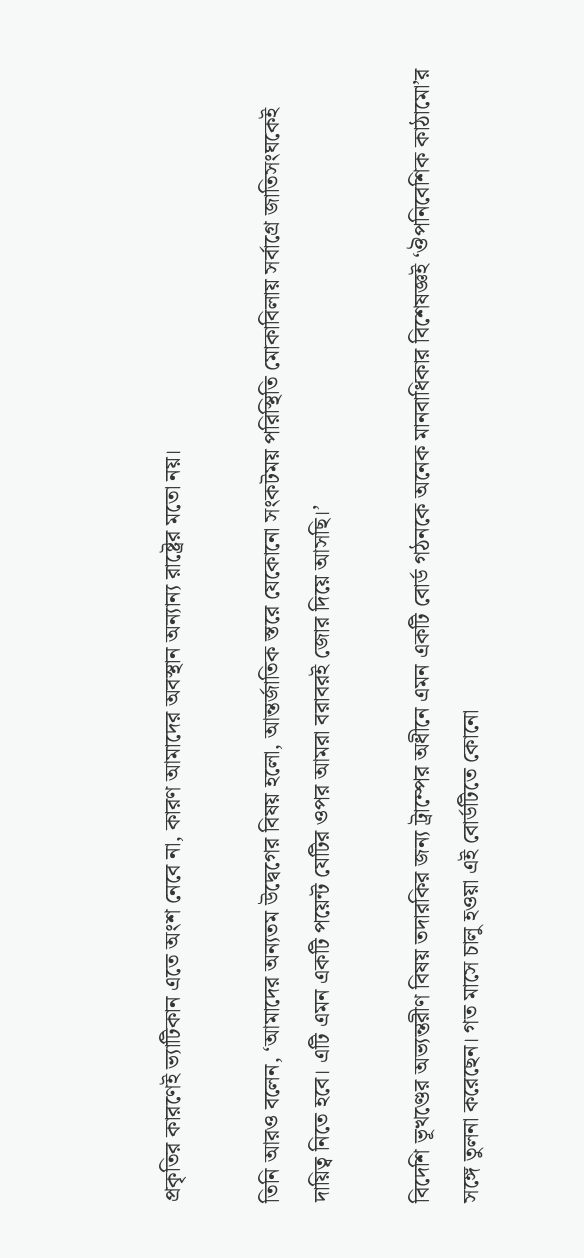প্রকৃতির কারণেই ভ্যাটিকান এতে অংশ নেবে না, কারণ আমাদের অবস্থান অন্যান্য রাষ্ট্রের মতো নয়।

তিনি আরও বলেন, ‘আমাদের অন্যতম উদ্বেগের বিষয় হলো, আন্তর্জাতিক স্তরে যেকোনো সংকটময় পরিস্থিতি মোকাবিলায় সর্বাগ্রে জাতিসংঘকেই দায়িত্ব নিতে হবে। এটি এমন একটি পয়েন্ট যেটির ওপর আমরা বরাবরই জোর দিয়ে আসছি।’

বিদেশি ভূখণ্ডের অভ্যন্তরীণ বিষয় তদারকির জন্য ট্রাম্পের অধীনে এমন একটি বোর্ড গঠনকে অনেক মানবাধিকার বিশেষজ্ঞই ‘ঔপনিবেশিক কাঠামো’র সঙ্গে তুলনা করেছেন। গত মাসে চালু হওয়া এই বোর্ডটিতে কোনো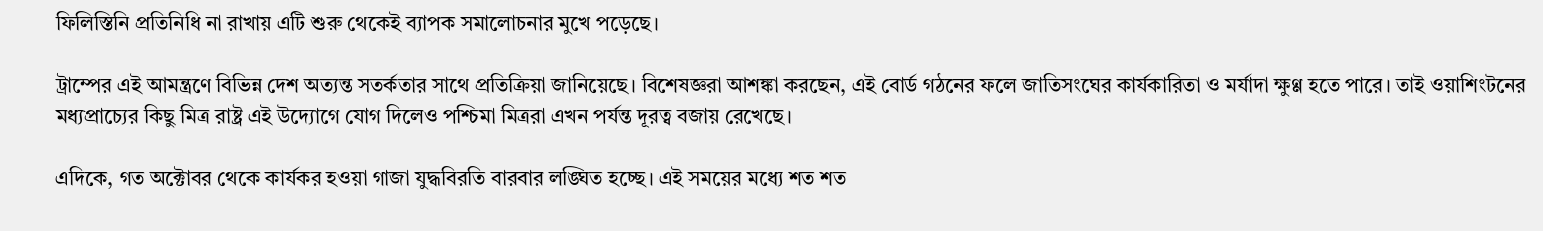ফিলিস্তিনি প্রতিনিধি না রাখায় এটি শুরু থেকেই ব্যাপক সমালোচনার মুখে পড়েছে।

ট্রাম্পের এই আমন্ত্রণে বিভিন্ন দেশ অত্যন্ত সতর্কতার সাথে প্রতিক্রিয়া জানিয়েছে। বিশেষজ্ঞরা আশঙ্কা করছেন, এই বোর্ড গঠনের ফলে জাতিসংঘের কার্যকারিতা ও মর্যাদা ক্ষুণ্ণ হতে পারে। তাই ওয়াশিংটনের মধ্যপ্রাচ্যের কিছু মিত্র রাষ্ট্র এই উদ্যোগে যোগ দিলেও পশ্চিমা মিত্ররা এখন পর্যন্ত দূরত্ব বজায় রেখেছে।

এদিকে, গত অক্টোবর থেকে কার্যকর হওয়া গাজা যুদ্ধবিরতি বারবার লঙ্ঘিত হচ্ছে। এই সময়ের মধ্যে শত শত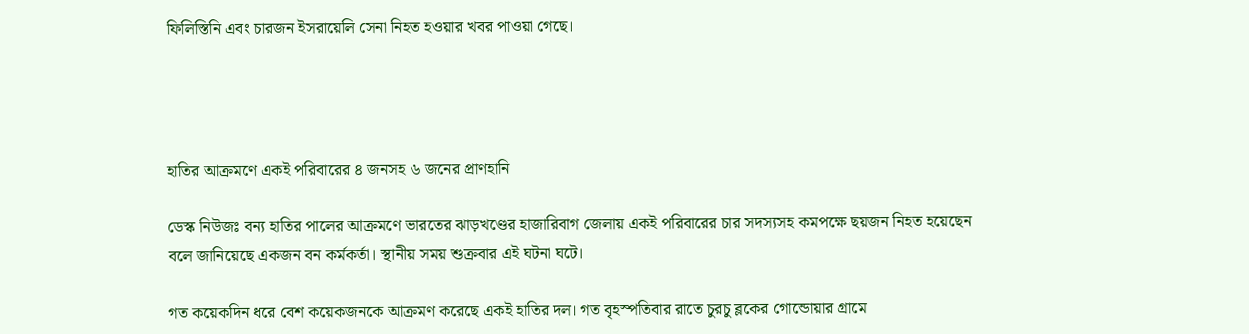ফিলিস্তিনি এবং চারজন ইসরায়েলি সেনা নিহত হওয়ার খবর পাওয়া গেছে।




হাতির আক্রমণে একই পরিবারের ৪ জনসহ ৬ জনের প্রাণহানি

ডেস্ক নিউজঃ বন্য হাতির পালের আক্রমণে ভারতের ঝাড়খণ্ডের হাজারিবাগ জেলায় একই পরিবারের চার সদস্যসহ কমপক্ষে ছয়জন নিহত হয়েছেন বলে জানিয়েছে একজন বন কর্মকর্তা। স্থানীয় সময় শুক্রবার এই ঘটনা ঘটে।

গত কয়েকদিন ধরে বেশ কয়েকজনকে আক্রমণ করেছে একই হাতির দল। গত বৃহস্পতিবার রাতে চুরচু ব্লকের গোন্ডোয়ার গ্রামে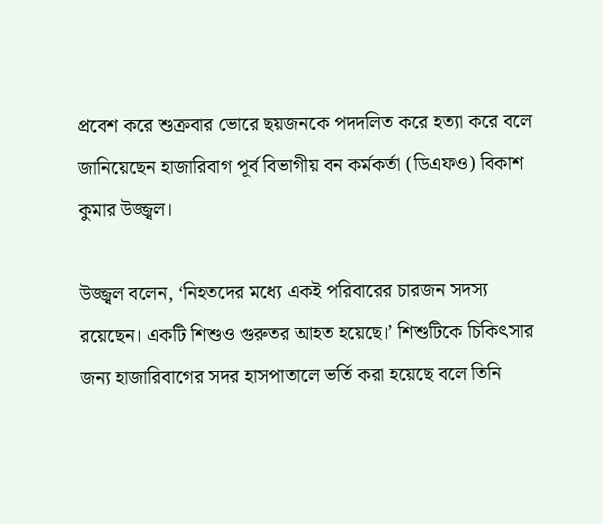প্রবেশ করে শুক্রবার ভোরে ছয়জনকে পদদলিত করে হত্যা করে বলে জানিয়েছেন হাজারিবাগ পূর্ব বিভাগীয় বন কর্মকর্তা (ডিএফও) বিকাশ কুমার উজ্জ্বল।

উজ্জ্বল বলেন, ‘নিহতদের মধ্যে একই পরিবারের চারজন সদস্য রয়েছেন। একটি শিশুও গুরুতর আহত হয়েছে।’ শিশুটিকে চিকিৎসার জন্য হাজারিবাগের সদর হাসপাতালে ভর্তি করা হয়েছে বলে তিনি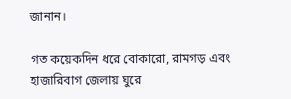জানান।

গত কয়েকদিন ধরে বোকারো, রামগড় এবং হাজারিবাগ জেলায় ঘুরে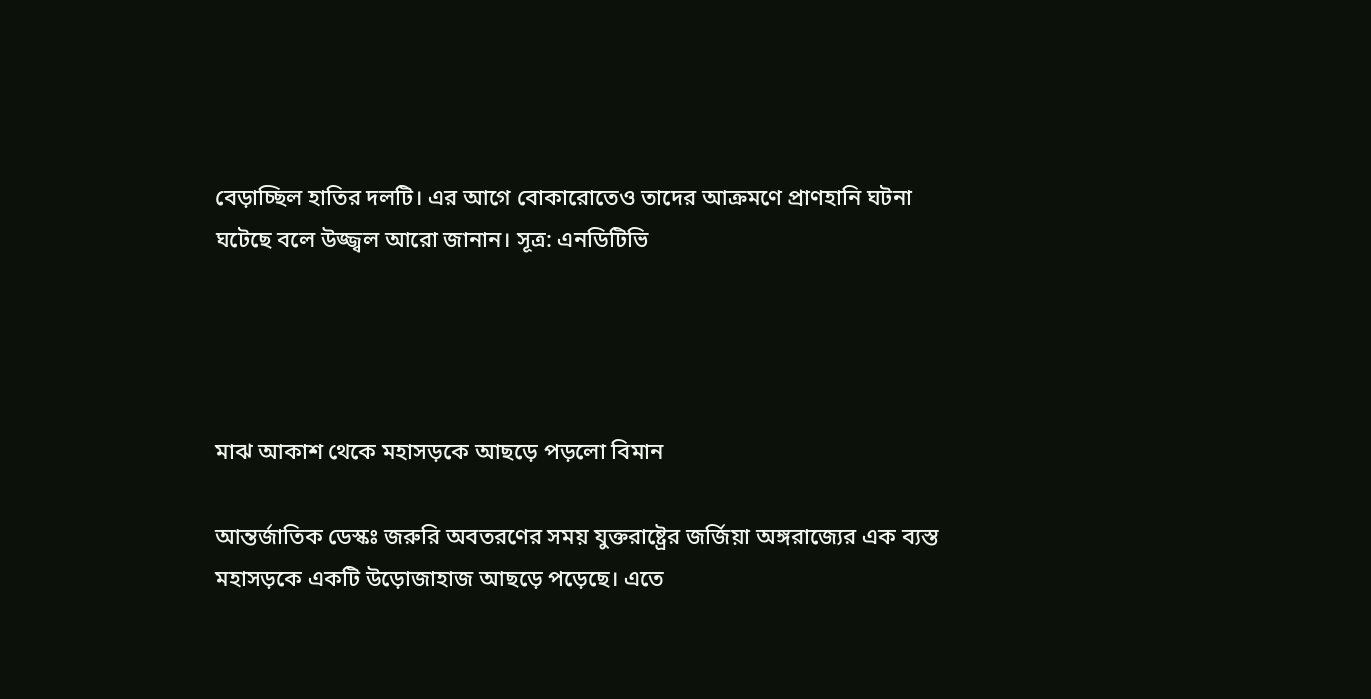বেড়াচ্ছিল হাতির দলটি। এর আগে বোকারোতেও তাদের আক্রমণে প্রাণহানি ঘটনা ঘটেছে বলে উজ্জ্বল আরো জানান। সূত্র: এনডিটিভি




মাঝ আকাশ থেকে মহাসড়কে আছড়ে পড়লো বিমান

আন্তর্জাতিক ডেস্কঃ জরুরি অবতরণের সময় যুক্তরাষ্ট্রের জর্জিয়া অঙ্গরাজ্যের এক ব্যস্ত মহাসড়কে একটি উড়োজাহাজ আছড়ে পড়েছে। এতে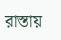রাস্তায়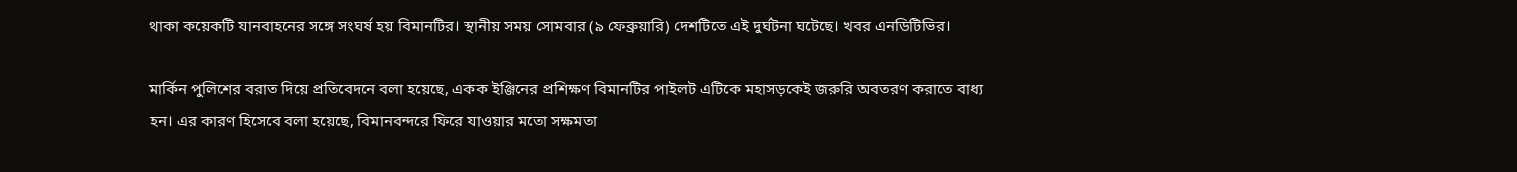থাকা কয়েকটি যানবাহনের সঙ্গে সংঘর্ষ হয় বিমানটির। স্থানীয় সময় সোমবার (৯ ফেব্রুয়ারি) দেশটিতে এই দুর্ঘটনা ঘটেছে। খবর এনডিটিভির।

মার্কিন পুলিশের বরাত দিয়ে প্রতিবেদনে বলা হয়েছে, একক ইঞ্জিনের প্রশিক্ষণ বিমানটির পাইলট এটিকে মহাসড়কেই জরুরি অবতরণ করাতে বাধ্য হন। এর কারণ হিসেবে বলা হয়েছে, বিমানবন্দরে ফিরে যাওয়ার মতো সক্ষমতা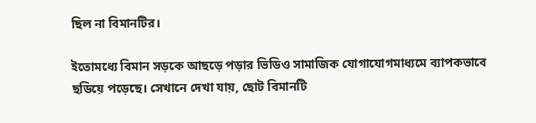ছিল না বিমানটির।

ইতোমধ্যে বিমান সড়কে আছড়ে পড়ার ভিডিও সামাজিক যোগাযোগমাধ্যমে ব্যাপকভাবে ছডিয়ে পড়েছে। সেখানে দেখা যায়, ছোট বিমানটি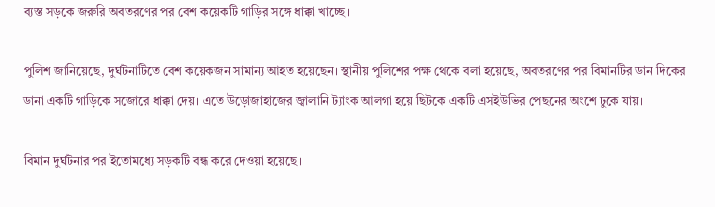ব্যস্ত সড়কে জরুরি অবতরণের পর বেশ কয়েকটি গাড়ির সঙ্গে ধাক্কা খাচ্ছে।

পুলিশ জানিয়েছে, দুর্ঘটনাটিতে বেশ কয়েকজন সামান্য আহত হয়েছেন। স্থানীয় পুলিশের পক্ষ থেকে বলা হয়েছে, অবতরণের পর বিমানটির ডান দিকের ডানা একটি গাড়িকে সজোরে ধাক্কা দেয়। এতে উড়োজাহাজের জ্বালানি ট্যাংক আলগা হয়ে ছিটকে একটি এসইউভির পেছনের অংশে ঢুকে যায়।

বিমান দুর্ঘটনার পর ইতোমধ্যে সড়কটি বন্ধ করে দেওয়া হয়েছে।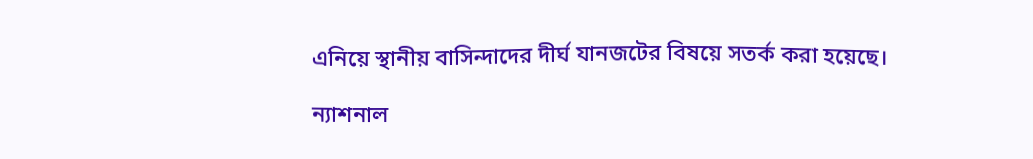এনিয়ে স্থানীয় বাসিন্দাদের দীর্ঘ যানজটের বিষয়ে সতর্ক করা হয়েছে।

ন্যাশনাল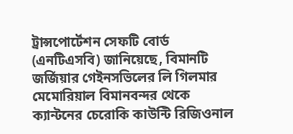ট্রান্সপোর্টেশন সেফটি বোর্ড (এনটিএসবি) জানিয়েছে, বিমানটি জর্জিয়ার গেইনসভিলের লি গিলমার মেমোরিয়াল বিমানবন্দর থেকে ক্যান্টনের চেরোকি কাউন্টি রিজিওনাল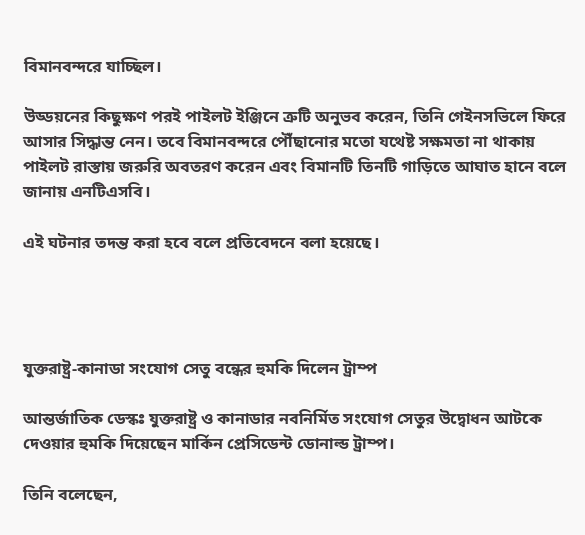বিমানবন্দরে যাচ্ছিল।

উড্ডয়নের কিছুক্ষণ পরই পাইলট ইঞ্জিনে ত্রুটি অনুভব করেন, তিনি গেইনসভিলে ফিরে আসার সিদ্ধান্ত নেন। তবে বিমানবন্দরে পৌঁছানোর মতো যথেষ্ট সক্ষমতা না থাকায় পাইলট রাস্তায় জরুরি অবতরণ করেন এবং বিমানটি তিনটি গাড়িতে আঘাত হানে বলে জানায় এনটিএসবি।

এই ঘটনার তদন্ত করা হবে বলে প্রতিবেদনে বলা হয়েছে।




যুক্তরাষ্ট্র-কানাডা সংযোগ সেতু বন্ধের হুমকি দিলেন ট্রাম্প

আন্তর্জাতিক ডেস্কঃ যুক্তরাষ্ট্র ও কানাডার নবনির্মিত সংযোগ সেতুর উদ্বোধন আটকে দেওয়ার হুমকি দিয়েছেন মার্কিন প্রেসিডেন্ট ডোনাল্ড ট্রাম্প।

তিনি বলেছেন,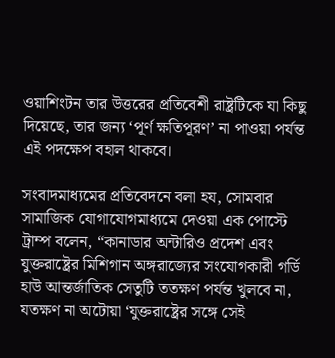ওয়াশিংটন তার উত্তরের প্রতিবেশী রাষ্ট্রটিকে যা কিছু দিয়েছে, তার জন্য ‘পূর্ণ ক্ষতিপূরণ’ না পাওয়া পর্যন্ত এই পদক্ষেপ বহাল থাকবে।

সংবাদমাধ্যমের প্রতিবেদনে বলা হয, সোমবার সামাজিক যোগাযোগমাধ্যমে দেওয়া এক পোস্টে ট্রাম্প বলেন, “কানাডার অন্টারিও প্রদেশ এবং যুক্তরাষ্ট্রের মিশিগান অঙ্গরাজ্যের সংযোগকারী গর্ডি হাউ আন্তর্জাতিক সেতুটি ততক্ষণ পর্যন্ত খুলবে না, যতক্ষণ না অটোয়া ‘যুক্তরাষ্ট্রের সঙ্গে সেই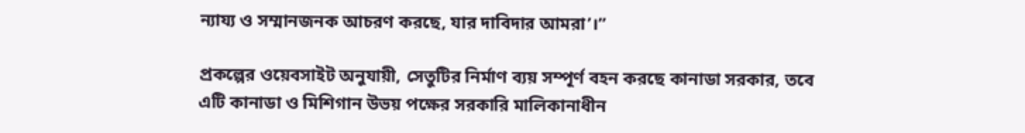ন্যায্য ও সম্মানজনক আচরণ করছে, যার দাবিদার আমরা’।”

প্রকল্পের ওয়েবসাইট অনুযায়ী, সেতুটির নির্মাণ ব্যয় সম্পূর্ণ বহন করছে কানাডা সরকার, তবে এটি কানাডা ও মিশিগান উভয় পক্ষের সরকারি মালিকানাধীন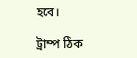হবে।

ট্রাম্প ঠিক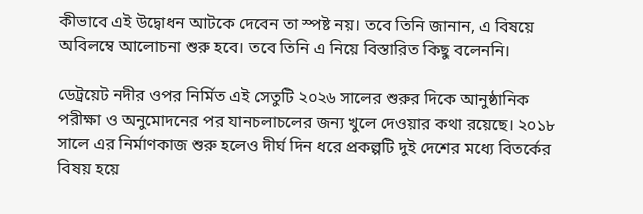কীভাবে এই উদ্বোধন আটকে দেবেন তা স্পষ্ট নয়। তবে তিনি জানান, এ বিষয়ে অবিলম্বে আলোচনা শুরু হবে। তবে তিনি এ নিয়ে বিস্তারিত কিছু বলেননি।

ডেট্রয়েট নদীর ওপর নির্মিত এই সেতুটি ২০২৬ সালের শুরুর দিকে আনুষ্ঠানিক পরীক্ষা ও অনুমোদনের পর যানচলাচলের জন্য খুলে দেওয়ার কথা রয়েছে। ২০১৮ সালে এর নির্মাণকাজ শুরু হলেও দীর্ঘ দিন ধরে প্রকল্পটি দুই দেশের মধ্যে বিতর্কের বিষয় হয়ে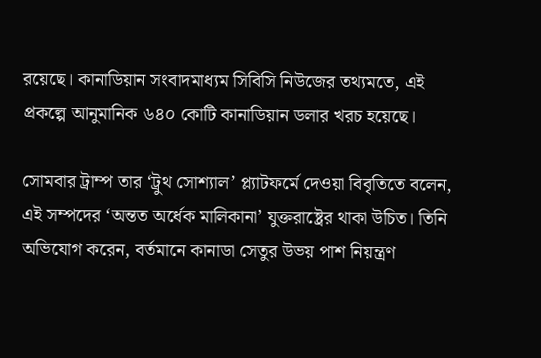রয়েছে। কানাডিয়ান সংবাদমাধ্যম সিবিসি নিউজের তথ্যমতে, এই প্রকল্পে আনুমানিক ৬৪০ কোটি কানাডিয়ান ডলার খরচ হয়েছে।

সোমবার ট্রাম্প তার ‘ট্রুথ সোশ্যাল’ প্ল্যাটফর্মে দেওয়া বিবৃতিতে বলেন, এই সম্পদের ‘অন্তত অর্ধেক মালিকানা’ যুক্তরাষ্ট্রের থাকা উচিত। তিনি অভিযোগ করেন, বর্তমানে কানাডা সেতুর উভয় পাশ নিয়ন্ত্রণ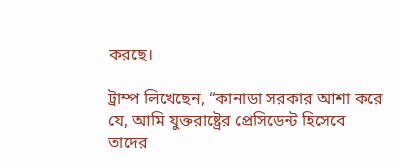করছে।

ট্রাম্প লিখেছেন, “কানাডা সরকার আশা করে যে, আমি যুক্তরাষ্ট্রের প্রেসিডেন্ট হিসেবে তাদের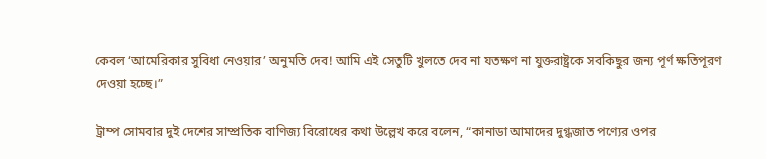কেবল ‘আমেরিকার সুবিধা নেওয়ার’ অনুমতি দেব! আমি এই সেতুটি খুলতে দেব না যতক্ষণ না যুক্তরাষ্ট্রকে সবকিছুর জন্য পূর্ণ ক্ষতিপূরণ দেওয়া হচ্ছে।”

ট্রাম্প সোমবার দুই দেশের সাম্প্রতিক বাণিজ্য বিরোধের কথা উল্লেখ করে বলেন, “কানাডা আমাদের দুগ্ধজাত পণ্যের ওপর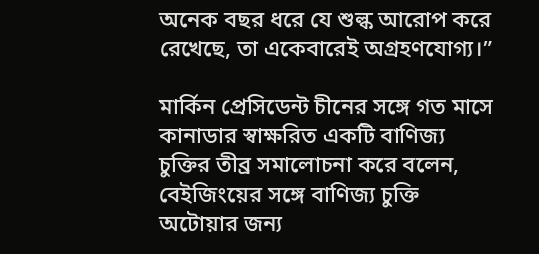অনেক বছর ধরে যে শুল্ক আরোপ করে রেখেছে, তা একেবারেই অগ্রহণযোগ্য।”

মার্কিন প্রেসিডেন্ট চীনের সঙ্গে গত মাসে কানাডার স্বাক্ষরিত একটি বাণিজ্য চুক্তির তীব্র সমালোচনা করে বলেন, বেইজিংয়ের সঙ্গে বাণিজ্য চুক্তি অটোয়ার জন্য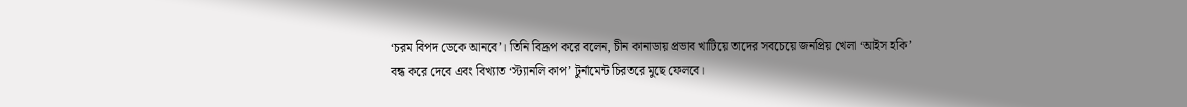‘চরম বিপদ ডেকে আনবে’। তিনি বিদ্রূপ করে বলেন, চীন কানাডায় প্রভাব খাটিয়ে তাদের সবচেয়ে জনপ্রিয় খেলা ‘আইস হকি’ বন্ধ করে দেবে এবং বিখ্যাত ‘স্ট্যানলি কাপ’ টুর্নামেন্ট চিরতরে মুছে ফেলবে।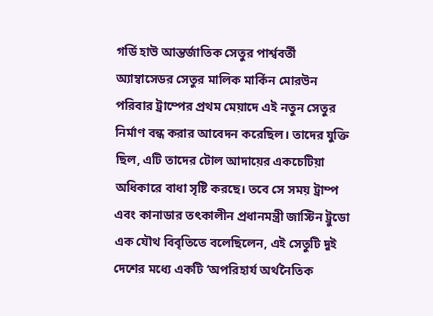গর্ডি হাউ আন্তর্জাতিক সেতুর পার্শ্ববর্তী অ্যাম্বাসেডর সেতুর মালিক মার্কিন মোরউন পরিবার ট্রাম্পের প্রথম মেয়াদে এই নতুন সেতুর নির্মাণ বন্ধ করার আবেদন করেছিল। তাদের যুক্তি ছিল, এটি তাদের টোল আদায়ের একচেটিয়া অধিকারে বাধা সৃষ্টি করছে। তবে সে সময় ট্রাম্প এবং কানাডার তৎকালীন প্রধানমন্ত্রী জাস্টিন ট্রুডো এক যৌথ বিবৃতিতে বলেছিলেন, এই সেতুটি দুই দেশের মধ্যে একটি ‘অপরিহার্য অর্থনৈতিক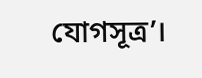যোগসূত্র’।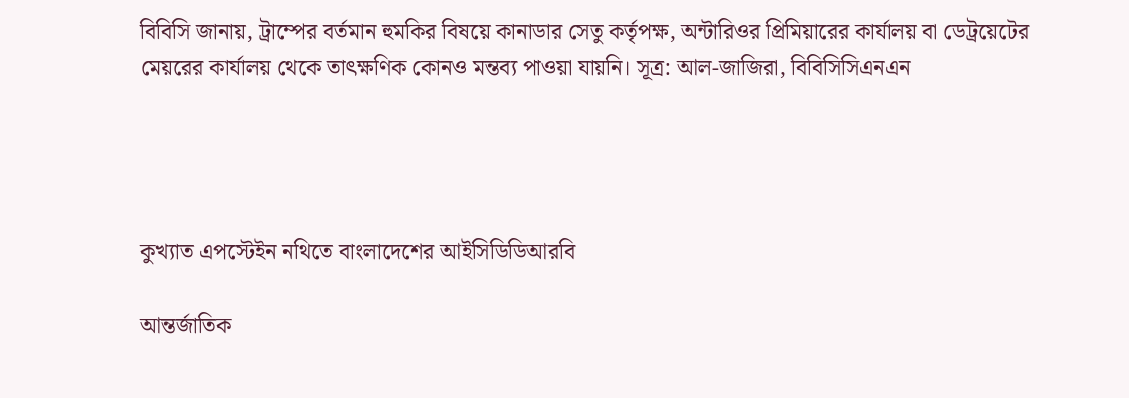বিবিসি জানায়, ট্রাম্পের বর্তমান হুমকির বিষয়ে কানাডার সেতু কর্তৃপক্ষ, অন্টারিওর প্রিমিয়ারের কার্যালয় বা ডেট্রয়েটের মেয়রের কার্যালয় থেকে তাৎক্ষণিক কোনও মন্তব্য পাওয়া যায়নি। সূত্র: আল-জাজিরা, বিবিসিসিএনএন




কুখ্যাত এপস্টেইন নথিতে বাংলাদেশের আইসিডিডিআরবি

আন্তর্জাতিক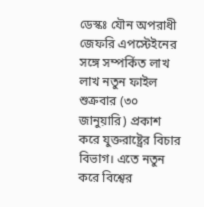ডেস্কঃ যৌন অপরাধী জেফরি এপস্টেইনের সঙ্গে সম্পর্কিত লাখ লাখ নতুন ফাইল শুক্রবার (৩০ জানুয়ারি) প্রকাশ করে যুক্তরাষ্ট্রের বিচার বিভাগ। এতে নতুন করে বিশ্বের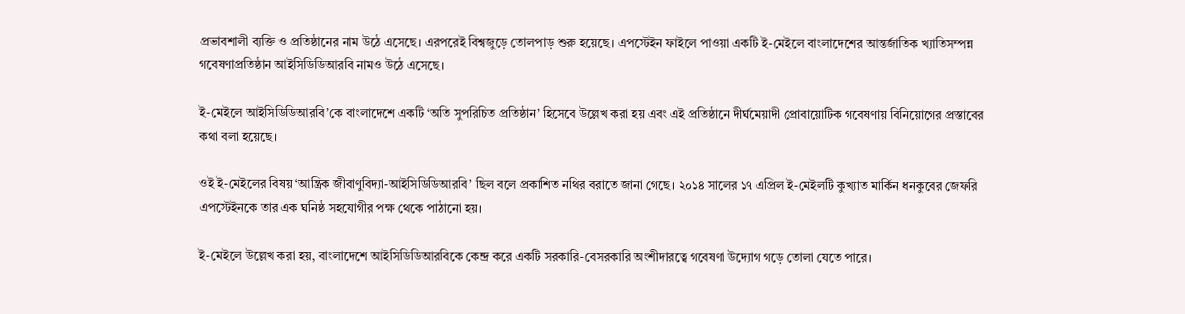প্রভাবশালী ব্যক্তি ও প্রতিষ্ঠানের নাম উঠে এসেছে। এরপরেই বিশ্বজুড়ে তোলপাড় শুরু হয়েছে। এপস্টেইন ফাইলে পাওয়া একটি ই-মেইলে বাংলাদেশের আন্তর্জাতিক খ্যাতিসম্পন্ন গবেষণাপ্রতিষ্ঠান আইসিডিডিআরবি নামও উঠে এসেছে।

ই-মেইলে আইসিডিডিআরবি’কে বাংলাদেশে একটি ‘অতি সুপরিচিত প্রতিষ্ঠান’ হিসেবে উল্লেখ করা হয় এবং এই প্রতিষ্ঠানে দীর্ঘমেয়াদী প্রোবায়োটিক গবেষণায় বিনিয়োগের প্রস্তাবের কথা বলা হয়েছে।

ওই ই-মেইলের বিষয় ‘আন্ত্রিক জীবাণুবিদ্যা-আইসিডিডিআরবি’ ছিল বলে প্রকাশিত নথির বরাতে জানা গেছে। ২০১৪ সালের ১৭ এপ্রিল ই-মেইলটি কুখ্যাত মার্কিন ধনকুবের জেফরি এপস্টেইনকে তার এক ঘনিষ্ঠ সহযোগীর পক্ষ থেকে পাঠানো হয়।

ই-মেইলে উল্লেখ করা হয়, বাংলাদেশে আইসিডিডিআরবিকে কেন্দ্র করে একটি সরকারি-বেসরকারি অংশীদারত্বে গবেষণা উদ্যোগ গড়ে তোলা যেতে পারে।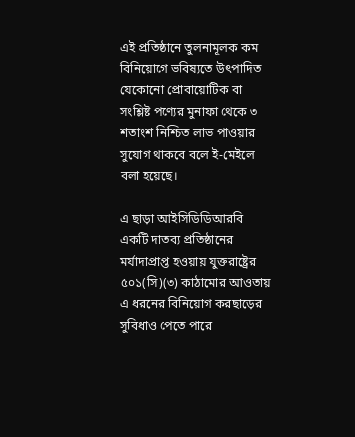এই প্রতিষ্ঠানে তুলনামূলক কম বিনিয়োগে ভবিষ্যতে উৎপাদিত যেকোনো প্রোবায়োটিক বা সংশ্লিষ্ট পণ্যের মুনাফা থেকে ৩ শতাংশ নিশ্চিত লাভ পাওয়ার সুযোগ থাকবে বলে ই-মেইলে বলা হয়েছে।

এ ছাড়া আইসিডিডিআরবি একটি দাতব্য প্রতিষ্ঠানের মর্যাদাপ্রাপ্ত হওয়ায় যুক্তরাষ্ট্রের ৫০১(সি)(৩) কাঠামোর আওতায় এ ধরনের বিনিয়োগ করছাড়ের সুবিধাও পেতে পারে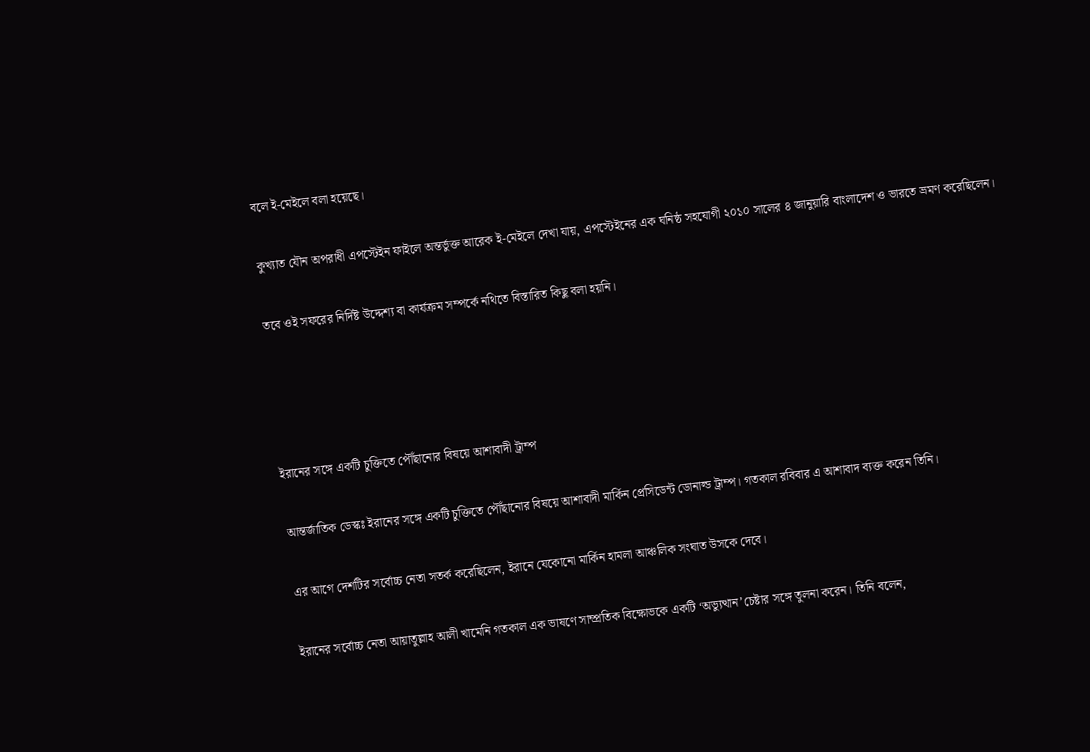বলে ই-মেইলে বলা হয়েছে।

কুখ্যাত যৌন অপরাধী এপস্টেইন ফাইলে অন্তর্ভুক্ত আরেক ই-মেইলে দেখা যায়, এপস্টেইনের এক ঘনিষ্ঠ সহযোগী ২০১০ সালের ৪ জানুয়ারি বাংলাদেশ ও ভারতে ভ্রমণ করেছিলেন।

তবে ওই সফরের নির্দিষ্ট উদ্দেশ্য বা কার্যক্রম সম্পর্কে নথিতে বিস্তারিত কিছু বলা হয়নি।




ইরানের সঙ্গে একটি চুক্তিতে পৌঁছানোর বিষয়ে আশাবাদী ট্রাম্প

আন্তর্জাতিক ডেস্কঃ ইরানের সঙ্গে একটি চুক্তিতে পৌঁছানোর বিষয়ে আশাবাদী মার্কিন প্রেসিডেন্ট ডোনাল্ড ট্রাম্প। গতকাল রবিবার এ আশাবাদ ব্যক্ত করেন তিনি।

এর আগে দেশটির সর্বোচ্চ নেতা সতর্ক করেছিলেন, ইরানে যেকোনো মার্কিন হামলা আঞ্চলিক সংঘাত উসকে দেবে।

ইরানের সর্বোচ্চ নেতা আয়াতুল্লাহ আলী খামেনি গতকাল এক ভাষণে সাম্প্রতিক বিক্ষোভকে একটি ‘অভ্যুত্থান’চেষ্টার সঙ্গে তুলনা করেন। তিনি বলেন,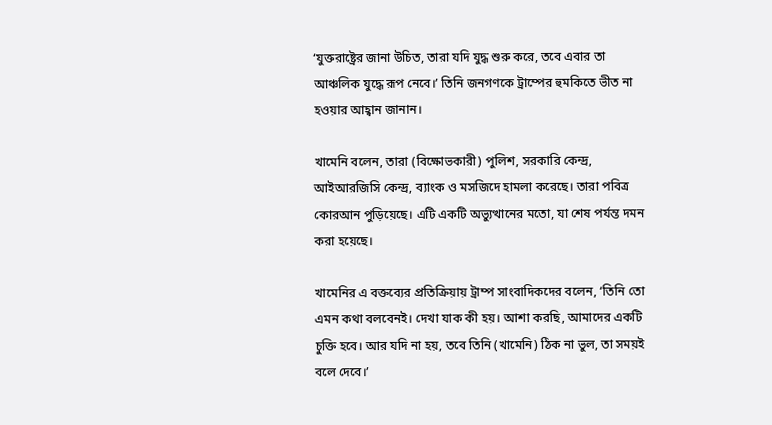‘যুক্তরাষ্ট্রের জানা উচিত, তারা যদি যুদ্ধ শুরু করে, তবে এবার তা আঞ্চলিক যুদ্ধে রূপ নেবে।’ তিনি জনগণকে ট্রাম্পের হুমকিতে ভীত না হওয়ার আহ্বান জানান।

খামেনি বলেন, তারা (বিক্ষোভকারী) পুলিশ, সরকারি কেন্দ্র, আইআরজিসি কেন্দ্র, ব্যাংক ও মসজিদে হামলা করেছে। তারা পবিত্র কোরআন পুড়িয়েছে। এটি একটি অভ্যুত্থানের মতো, যা শেষ পর্যন্ত দমন করা হয়েছে।

খামেনির এ বক্তব্যের প্রতিক্রিয়ায় ট্রাম্প সাংবাদিকদের বলেন, ‘তিনি তো এমন কথা বলবেনই। দেখা যাক কী হয়। আশা করছি, আমাদের একটি চুক্তি হবে। আর যদি না হয়, তবে তিনি (খামেনি) ঠিক না ভুল, তা সময়ই বলে দেবে।’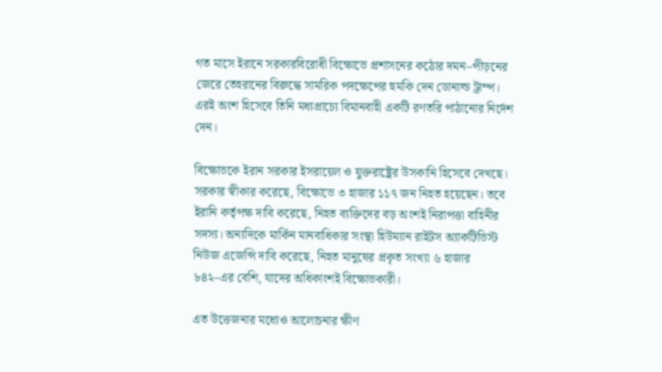গত মাসে ইরানে সরকারবিরোধী বিক্ষোভে প্রশাসনের কঠোর দমন–পীড়নের জেরে তেহরানের বিরুদ্ধে সামরিক পদক্ষেপের হুমকি দেন ডোনাল্ড ট্রাম্প। এরই অংশ হিসেবে তিনি মধ্যপ্রাচ্যে বিমানবাহী একটি রণতরি পাঠানোর নির্দেশ দেন।

বিক্ষোভকে ইরান সরকার ইসরায়েল ও যুক্তরাষ্ট্রের উসকানি হিসেবে দেখছে। সরকার স্বীকার করেছে, বিক্ষোভে ৩ হাজার ১১৭ জন নিহত হয়েছেন। তবে ইরানি কর্তৃপক্ষ দাবি করেছে, নিহত ব্যক্তিদের বড় অংশই নিরাপত্তা বাহিনীর সদস্য। অন্যদিকে মার্কিন মানবাধিকার সংস্থা হিউম্যান রাইটস অ্যাকটিভিস্ট নিউজ এজেন্সি দাবি করেছে, নিহত মানুষের প্রকৃত সংখ্যা ৬ হাজার ৮৪২–এর বেশি, যাদের অধিকাংশই বিক্ষোভকারী।

এত উত্তেজনার মধ্যেও আলোচনার ক্ষীণ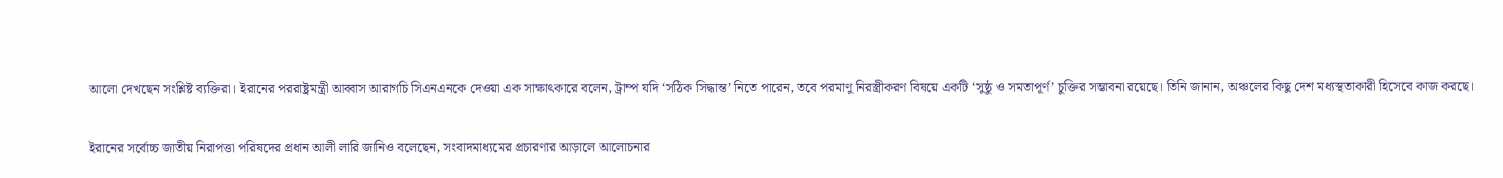আলো দেখছেন সংশ্লিষ্ট ব্যক্তিরা। ইরানের পররাষ্ট্রমন্ত্রী আব্বাস আরাগচি সিএনএনকে দেওয়া এক সাক্ষাৎকারে বলেন, ট্রাম্প যদি ‘সঠিক সিদ্ধান্ত’ নিতে পারেন, তবে পরমাণু নিরস্ত্রীকরণ বিষয়ে একটি ‘সুষ্ঠু ও সমতাপূর্ণ’ চুক্তির সম্ভাবনা রয়েছে। তিনি জানান, অঞ্চলের কিছু দেশ মধ্যস্থতাকারী হিসেবে কাজ করছে।

ইরানের সর্বোচ্চ জাতীয় নিরাপত্তা পরিষদের প্রধান আলী লারি জানিও বলেছেন, সংবাদমাধ্যমের প্রচারণার আড়ালে আলোচনার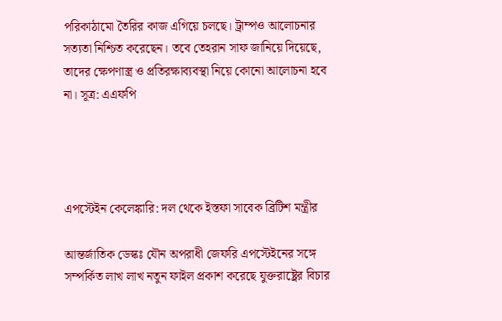পরিকাঠামো তৈরির কাজ এগিয়ে চলছে। ট্রাম্পও আলোচনার সত্যতা নিশ্চিত করেছেন। তবে তেহরান সাফ জানিয়ে দিয়েছে, তাদের ক্ষেপণাস্ত্র ও প্রতিরক্ষাব্যবস্থা নিয়ে কোনো আলোচনা হবে না। সূত্র: এএফপি




এপস্টেইন কেলেঙ্কারি: দল থেকে ইস্তফা সাবেক ব্রিটিশ মন্ত্রীর

আন্তর্জাতিক ডেস্কঃ যৌন অপরাধী জেফরি এপস্টেইনের সঙ্গে সম্পর্কিত লাখ লাখ নতুন ফাইল প্রকাশ করেছে যুক্তরাষ্ট্রের বিচার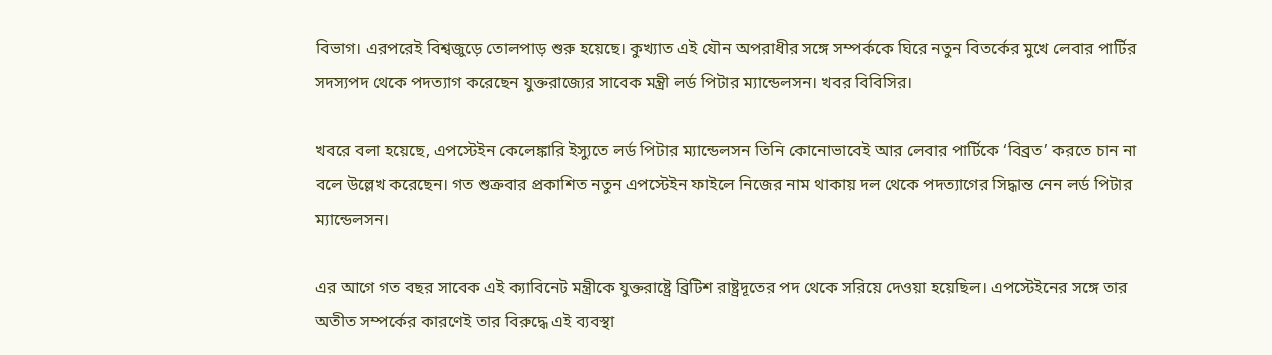বিভাগ। এরপরেই বিশ্বজুড়ে তোলপাড় শুরু হয়েছে। কুখ্যাত এই যৌন অপরাধীর সঙ্গে সম্পর্ককে ঘিরে নতুন বিতর্কের মুখে লেবার পার্টির সদস্যপদ থেকে পদত্যাগ করেছেন যুক্তরাজ্যের সাবেক মন্ত্রী লর্ড পিটার ম্যান্ডেলসন। খবর বিবিসির।

খবরে বলা হয়েছে, এপস্টেইন কেলেঙ্কারি ইস্যুতে লর্ড পিটার ম্যান্ডেলসন তিনি কোনোভাবেই আর লেবার পার্টিকে ‘বিব্রত’ করতে চান না বলে উল্লেখ করেছেন। গত শুক্রবার প্রকাশিত নতুন এপস্টেইন ফাইলে নিজের নাম থাকায় দল থেকে পদত্যাগের সিদ্ধান্ত নেন লর্ড পিটার ম্যান্ডেলসন।

এর আগে গত বছর সাবেক এই ক্যাবিনেট মন্ত্রীকে যুক্তরাষ্ট্রে ব্রিটিশ রাষ্ট্রদূতের পদ থেকে সরিয়ে দেওয়া হয়েছিল। এপস্টেইনের সঙ্গে তার অতীত সম্পর্কের কারণেই তার বিরুদ্ধে এই ব্যবস্থা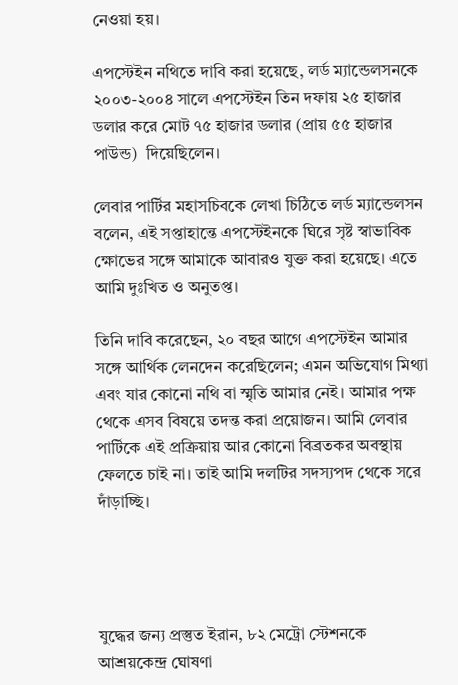নেওয়া হয়।

এপস্টেইন নথিতে দাবি করা হয়েছে, লর্ড ম্যান্ডেলসনকে ২০০৩-২০০৪ সালে এপস্টেইন তিন দফায় ২৫ হাজার ডলার করে মোট ৭৫ হাজার ডলার (প্রায় ৫৫ হাজার পাউন্ড)  দিয়েছিলেন।

লেবার পার্টির মহাসচিবকে লেখা চিঠিতে লর্ড ম্যান্ডেলসন বলেন, এই সপ্তাহান্তে এপস্টেইনকে ঘিরে সৃষ্ট স্বাভাবিক ক্ষোভের সঙ্গে আমাকে আবারও যুক্ত করা হয়েছে। এতে আমি দুঃখিত ও অনুতপ্ত।

তিনি দাবি করেছেন, ২০ বছর আগে এপস্টেইন আমার সঙ্গে আর্থিক লেনদেন করেছিলেন; এমন অভিযোগ মিথ্যা এবং যার কোনো নথি বা স্মৃতি আমার নেই। আমার পক্ষ থেকে এসব বিষয়ে তদন্ত করা প্রয়োজন। আমি লেবার পার্টিকে এই প্রক্রিয়ায় আর কোনো বিব্রতকর অবস্থায় ফেলতে চাই না। তাই আমি দলটির সদস্যপদ থেকে সরে দাঁড়াচ্ছি।




যুদ্ধের জন্য প্রস্তুত ইরান, ৮২ মেট্রো স্টেশনকে আশ্রয়কেন্দ্র ঘোষণা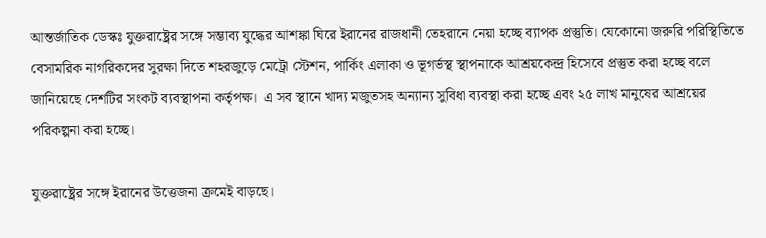আন্তর্জাতিক ডেস্কঃ যুক্তরাষ্ট্রের সঙ্গে সম্ভাব্য যুদ্ধের আশঙ্কা ঘিরে ইরানের রাজধানী তেহরানে নেয়া হচ্ছে ব্যাপক প্রস্তুতি। যেকোনো জরুরি পরিস্থিতিতে বেসামরিক নাগরিকদের সুরক্ষা দিতে শহরজুড়ে মেট্রো স্টেশন, পার্কিং এলাকা ও ভূগর্ভস্থ স্থাপনাকে আশ্রয়কেন্দ্র হিসেবে প্রস্তুত করা হচ্ছে বলে জানিয়েছে দেশটির সংকট ব্যবস্থাপনা কর্তৃপক্ষ।  এ সব স্থানে খাদ্য মজুতসহ অন্যান্য সুবিধা ব্যবস্থা করা হচ্ছে এবং ২৫ লাখ মানুষের আশ্রয়ের পরিকল্পনা করা হচ্ছে।

যুক্তরাষ্ট্রের সঙ্গে ইরানের উত্তেজনা ক্রমেই বাড়ছে।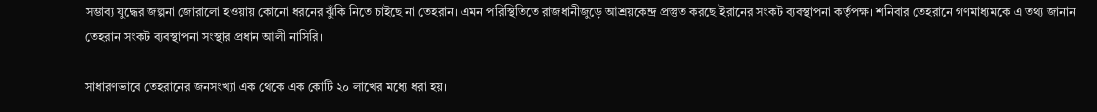সম্ভাব্য যুদ্ধের জল্পনা জোরালো হওয়ায় কোনো ধরনের ঝুঁকি নিতে চাইছে না তেহরান। এমন পরিস্থিতিতে রাজধানীজুড়ে আশ্রয়কেন্দ্র প্রস্তুত করছে ইরানের সংকট ব্যবস্থাপনা কর্তৃপক্ষ। শনিবার তেহরানে গণমাধ্যমকে এ তথ্য জানান তেহরান সংকট ব্যবস্থাপনা সংস্থার প্রধান আলী নাসিরি।

সাধারণভাবে তেহরানের জনসংখ্যা এক থেকে এক কোটি ২০ লাখের মধ্যে ধরা হয়।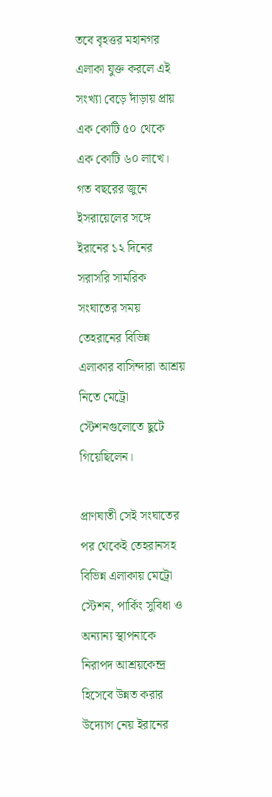তবে বৃহত্তর মহানগর এলাকা যুক্ত করলে এই সংখ্যা বেড়ে দাঁড়ায় প্রায় এক কোটি ৫০ থেকে এক কোটি ৬০ লাখে। গত বছরের জুনে ইসরায়েলের সঙ্গে ইরানের ১২ দিনের সরাসরি সামরিক সংঘাতের সময় তেহরানের বিভিন্ন এলাকার বাসিন্দারা আশ্রয় নিতে মেট্রো স্টেশনগুলোতে ছুটে গিয়েছিলেন।

প্রাণঘাতী সেই সংঘাতের পর থেকেই তেহরানসহ বিভিন্ন এলাকায় মেট্রো স্টেশন, পার্কিং সুবিধা ও অন্যান্য স্থাপনাকে নিরাপদ আশ্রয়কেন্দ্র হিসেবে উন্নত করার উদ্যোগ নেয় ইরানের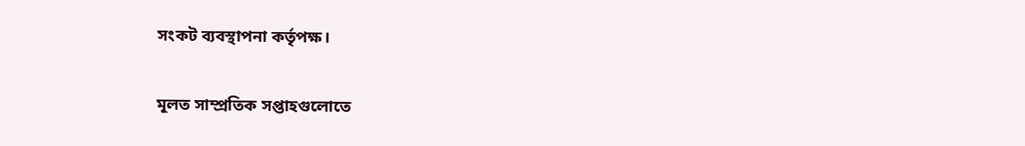সংকট ব্যবস্থাপনা কর্তৃপক্ষ।

মূলত সাম্প্রতিক সপ্তাহগুলোতে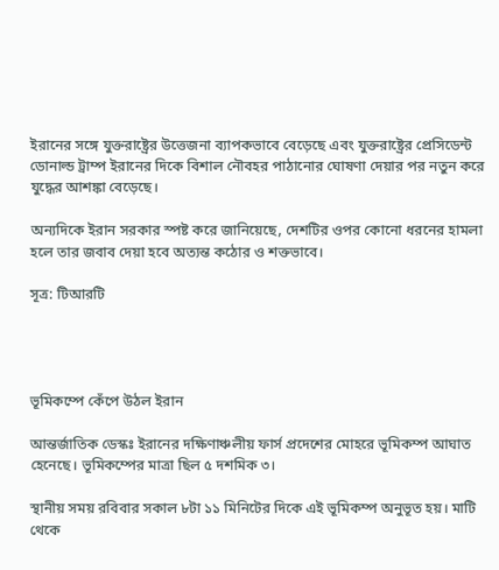ইরানের সঙ্গে যুক্তরাষ্ট্রের উত্তেজনা ব্যাপকভাবে বেড়েছে এবং যুক্তরাষ্ট্রের প্রেসিডেন্ট ডোনাল্ড ট্রাম্প ইরানের দিকে বিশাল নৌবহর পাঠানোর ঘোষণা দেয়ার পর নতুন করে যুদ্ধের আশঙ্কা বেড়েছে।

অন্যদিকে ইরান সরকার স্পষ্ট করে জানিয়েছে, দেশটির ওপর কোনো ধরনের হামলা হলে তার জবাব দেয়া হবে অত্যন্ত কঠোর ও শক্তভাবে।

সূত্র: টিআরটি




ভূমিকম্পে কেঁপে উঠল ইরান

আন্তর্জাতিক ডেস্কঃ ইরানের দক্ষিণাঞ্চলীয় ফার্স প্রদেশের মোহরে ভূমিকম্প আঘাত হেনেছে। ভূমিকম্পের মাত্রা ছিল ৫ দশমিক ৩।

স্থানীয় সময় রবিবার সকাল ৮টা ১১ মিনিটের দিকে এই ভূমিকম্প অনুভূত হয়। মাটি থেকে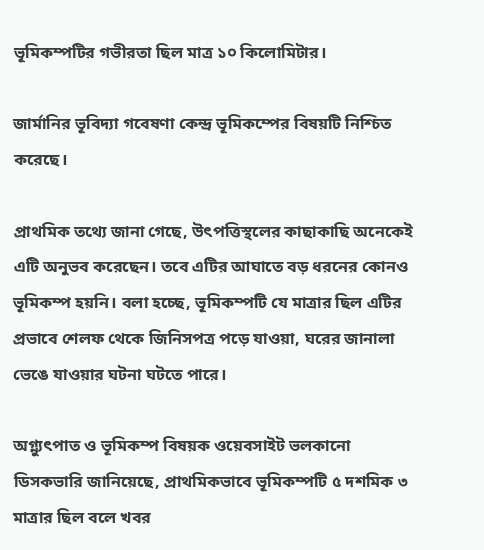ভূমিকম্পটির গভীরতা ছিল মাত্র ১০ কিলোমিটার।

জার্মানির ভূবিদ্যা গবেষণা কেন্দ্র ভূমিকম্পের বিষয়টি নিশ্চিত করেছে।

প্রাথমিক তথ্যে জানা গেছে, উৎপত্তিস্থলের কাছাকাছি অনেকেই এটি অনুভব করেছেন। তবে এটির আঘাতে বড় ধরনের কোনও ভূমিকম্প হয়নি। বলা হচ্ছে, ভূমিকম্পটি যে মাত্রার ছিল এটির প্রভাবে শেলফ থেকে জিনিসপত্র পড়ে যাওয়া, ঘরের জানালা ভেঙে যাওয়ার ঘটনা ঘটতে পারে।

অগ্ন্যুৎপাত ও ভূমিকম্প বিষয়ক ওয়েবসাইট ভলকানো ডিসকভারি জানিয়েছে, প্রাথমিকভাবে ভূমিকম্পটি ৫ দশমিক ৩ মাত্রার ছিল বলে খবর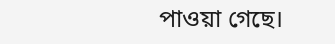পাওয়া গেছে।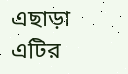এছাড়া এটির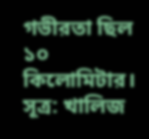গভীরতা ছিল ১০ কিলোমিটার। সূত্র: খালিজ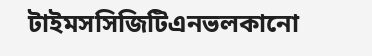টাইমসসিজিটিএনভলকানো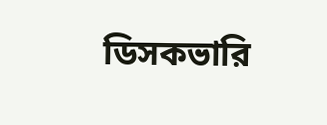ডিসকভারি